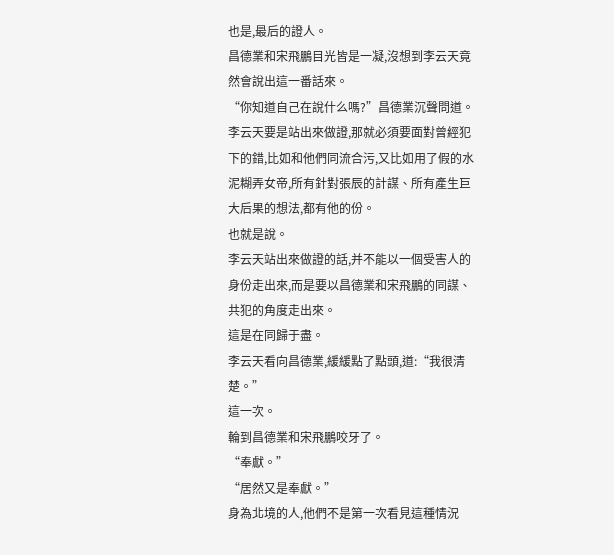也是,最后的證人。
昌德業和宋飛鵬目光皆是一凝,沒想到李云天竟然會說出這一番話來。
“你知道自己在說什么嗎?”昌德業沉聲問道。
李云天要是站出來做證,那就必須要面對曾經犯下的錯,比如和他們同流合污,又比如用了假的水泥糊弄女帝,所有針對張辰的計謀、所有產生巨大后果的想法,都有他的份。
也就是說。
李云天站出來做證的話,并不能以一個受害人的身份走出來,而是要以昌德業和宋飛鵬的同謀、共犯的角度走出來。
這是在同歸于盡。
李云天看向昌德業,緩緩點了點頭,道:“我很清楚。”
這一次。
輪到昌德業和宋飛鵬咬牙了。
“奉獻。”
“居然又是奉獻。”
身為北境的人,他們不是第一次看見這種情況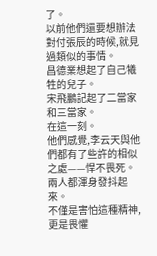了。
以前他們還要想辦法對付張辰的時候,就見過類似的事情。
昌德業想起了自己犧牲的兒子。
宋飛鵬記起了二當家和三當家。
在這一刻。
他們感覺,李云天與他們都有了些許的相似之處——悍不畏死。
兩人都渾身發抖起來。
不僅是害怕這種精神,更是畏懼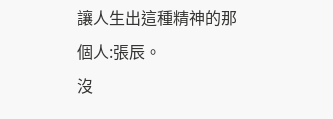讓人生出這種精神的那個人:張辰。
沒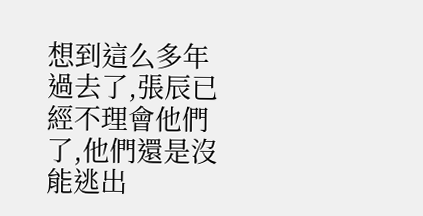想到這么多年過去了,張辰已經不理會他們了,他們還是沒能逃出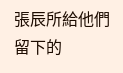張辰所給他們留下的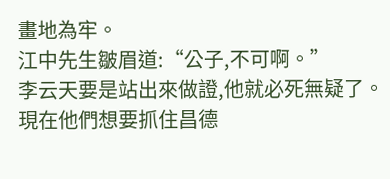畫地為牢。
江中先生皺眉道:“公子,不可啊。”
李云天要是站出來做證,他就必死無疑了。
現在他們想要抓住昌德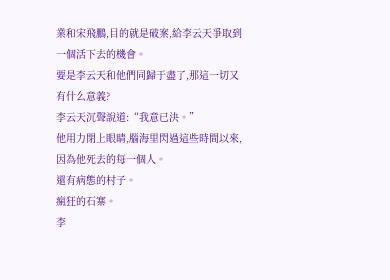業和宋飛鵬,目的就是破案,給李云天爭取到一個活下去的機會。
要是李云天和他們同歸于盡了,那這一切又有什么意義?
李云天沉聲說道:“我意已決。”
他用力閉上眼睛,腦海里閃過這些時間以來,因為他死去的每一個人。
還有病態的村子。
瘋狂的石寨。
李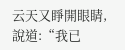云天又睜開眼睛,說道:“我已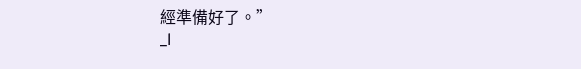經準備好了。”
_l